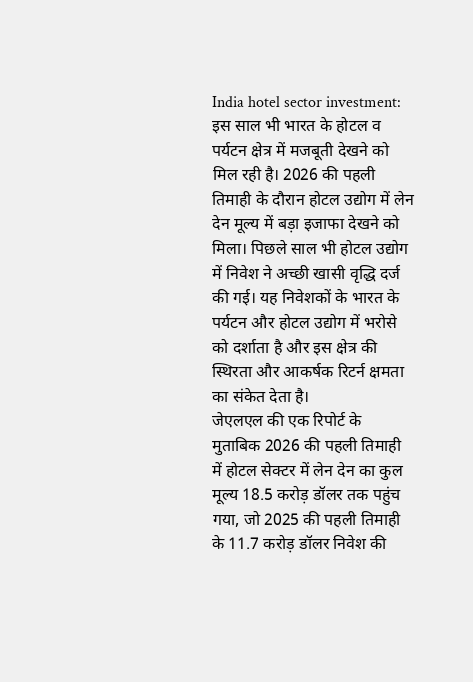India hotel sector investment: इस साल भी भारत के होटल व पर्यटन क्षेत्र में मजबूती देखने को मिल रही है। 2026 की पहली तिमाही के दौरान होटल उद्योग में लेन देन मूल्य में बड़ा इजाफा देखने को मिला। पिछले साल भी होटल उद्योग में निवेश ने अच्छी खासी वृद्धि दर्ज की गई। यह निवेशकों के भारत के पर्यटन और होटल उद्योग में भरोसे को दर्शाता है और इस क्षेत्र की स्थिरता और आकर्षक रिटर्न क्षमता का संकेत देता है।
जेएलएल की एक रिपोर्ट के मुताबिक 2026 की पहली तिमाही में होटल सेक्टर में लेन देन का कुल मूल्य 18.5 करोड़ डॉलर तक पहुंच गया, जो 2025 की पहली तिमाही के 11.7 करोड़ डॉलर निवेश की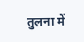तुलना में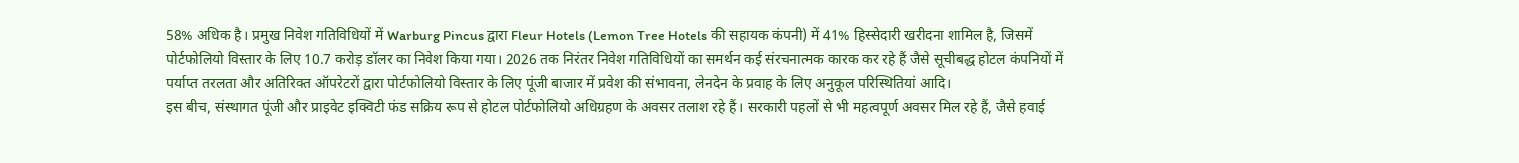58% अधिक है। प्रमुख निवेश गतिविधियों में Warburg Pincus द्वारा Fleur Hotels (Lemon Tree Hotels की सहायक कंपनी) में 41% हिस्सेदारी खरीदना शामिल है, जिसमें पोर्टफोलियो विस्तार के लिए 10.7 करोड़ डॉलर का निवेश किया गया। 2026 तक निरंतर निवेश गतिविधियों का समर्थन कई संरचनात्मक कारक कर रहे हैं जैसे सूचीबद्ध होटल कंपनियों में पर्याप्त तरलता और अतिरिक्त ऑपरेटरों द्वारा पोर्टफोलियो विस्तार के लिए पूंजी बाजार में प्रवेश की संभावना, लेनदेन के प्रवाह के लिए अनुकूल परिस्थितियां आदि।
इस बीच, संस्थागत पूंजी और प्राइवेट इक्विटी फंड सक्रिय रूप से होटल पोर्टफोलियो अधिग्रहण के अवसर तलाश रहे हैं। सरकारी पहलों से भी महत्वपूर्ण अवसर मिल रहे हैं, जैसे हवाई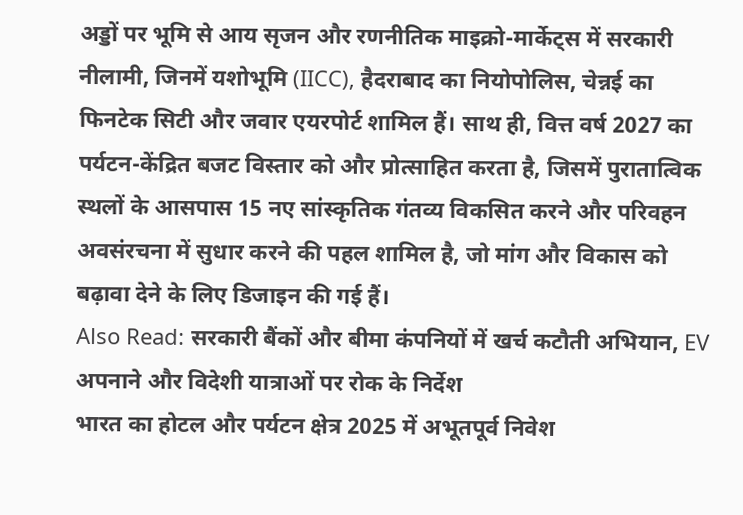अड्डों पर भूमि से आय सृजन और रणनीतिक माइक्रो-मार्केट्स में सरकारी नीलामी, जिनमें यशोभूमि (IICC), हैदराबाद का नियोपोलिस, चेन्नई का फिनटेक सिटी और जवार एयरपोर्ट शामिल हैं। साथ ही, वित्त वर्ष 2027 का पर्यटन-केंद्रित बजट विस्तार को और प्रोत्साहित करता है, जिसमें पुरातात्विक स्थलों के आसपास 15 नए सांस्कृतिक गंतव्य विकसित करने और परिवहन अवसंरचना में सुधार करने की पहल शामिल है, जो मांग और विकास को बढ़ावा देने के लिए डिजाइन की गई हैं।
Also Read: सरकारी बैंकों और बीमा कंपनियों में खर्च कटौती अभियान, EV अपनाने और विदेशी यात्राओं पर रोक के निर्देश
भारत का होटल और पर्यटन क्षेत्र 2025 में अभूतपूर्व निवेश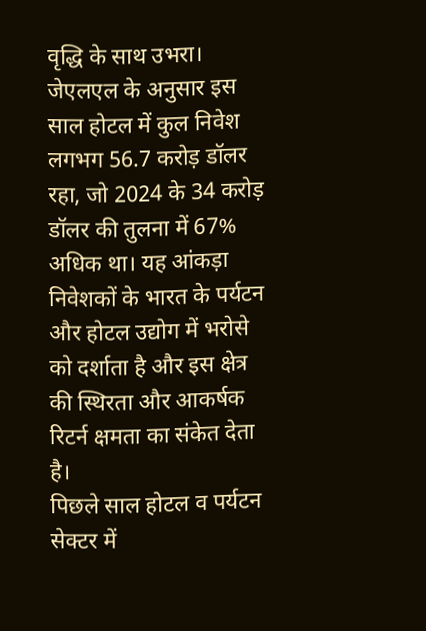वृद्धि के साथ उभरा। जेएलएल के अनुसार इस साल होटल में कुल निवेश लगभग 56.7 करोड़ डॉलर रहा, जो 2024 के 34 करोड़ डॉलर की तुलना में 67% अधिक था। यह आंकड़ा निवेशकों के भारत के पर्यटन और होटल उद्योग में भरोसे को दर्शाता है और इस क्षेत्र की स्थिरता और आकर्षक रिटर्न क्षमता का संकेत देता है।
पिछले साल होटल व पर्यटन सेक्टर में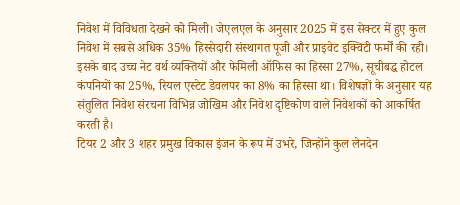निवेश में विविधता देखने को मिली। जेएलएल के अनुसार 2025 में इस सेक्टर में हुए कुल निवेश में सबसे अधिक 35% हिस्सेदारी संस्थागत पूजी और प्राइवेट इक्विटी फर्मों की रही। इसके बाद उच्च नेट वर्थ व्यक्तियों और फेमिली ऑफिस का हिस्सा 27%, सूचीबद्ध होटल कंपनियों का 25%, रियल एस्टेट डेवलपर का 8% का हिस्सा था। विशेषज्ञों के अनुसार यह संतुलित निवेश संरचना विभिन्न जोखिम और निवेश दृष्टिकोण वाले निवेशकों को आकर्षित करती है।
टियर 2 और 3 शहर प्रमुख विकास इंजन के रूप में उभरे, जिन्होंने कुल लेनदेन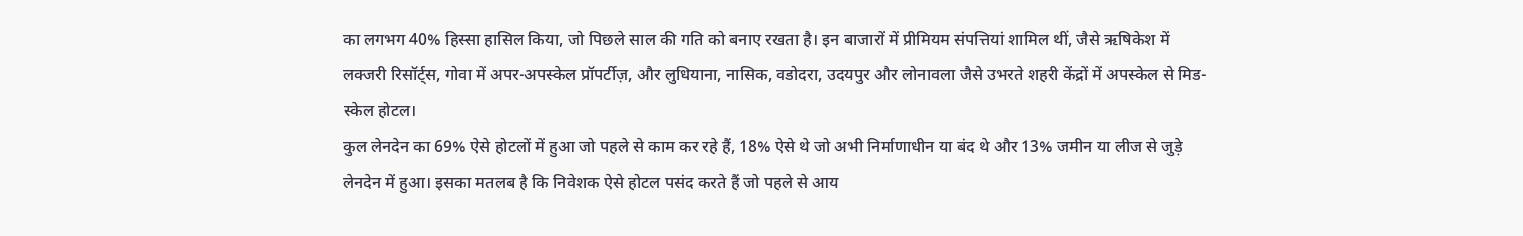का लगभग 40% हिस्सा हासिल किया, जो पिछले साल की गति को बनाए रखता है। इन बाजारों में प्रीमियम संपत्तियां शामिल थीं, जैसे ऋषिकेश में लक्जरी रिसॉर्ट्स, गोवा में अपर-अपस्केल प्रॉपर्टीज़, और लुधियाना, नासिक, वडोदरा, उदयपुर और लोनावला जैसे उभरते शहरी केंद्रों में अपस्केल से मिड-स्केल होटल।
कुल लेनदेन का 69% ऐसे होटलों में हुआ जो पहले से काम कर रहे हैं, 18% ऐसे थे जो अभी निर्माणाधीन या बंद थे और 13% जमीन या लीज से जुड़े लेनदेन में हुआ। इसका मतलब है कि निवेशक ऐसे होटल पसंद करते हैं जो पहले से आय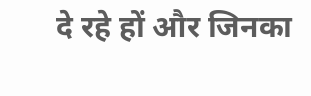दे रहे हों और जिनका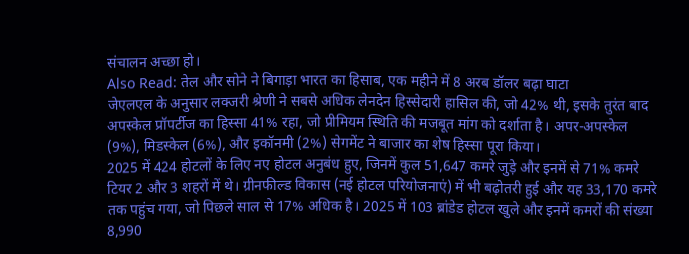संचालन अच्छा हो।
Also Read: तेल और सोने ने बिगाड़ा भारत का हिसाब, एक महीने में 8 अरब डॉलर बढ़ा घाटा
जेएलएल के अनुसार लक्जरी श्रेणी ने सबसे अधिक लेनदेन हिस्सेदारी हासिल की, जो 42% थी, इसके तुरंत बाद अपस्केल प्रॉपर्टीज का हिस्सा 41% रहा, जो प्रीमियम स्थिति की मजबूत मांग को दर्शाता है। अपर-अपस्केल (9%), मिडस्केल (6%), और इकॉनमी (2%) सेगमेंट ने बाजार का शेष हिस्सा पूरा किया।
2025 में 424 होटलों के लिए नए होटल अनुबंध हुए, जिनमें कुल 51,647 कमरे जुड़े और इनमें से 71% कमरे टियर 2 और 3 शहरों में थे। ग्रीनफील्ड विकास (नई होटल परियोजनाएं) में भी बढ़ोतरी हुई और यह 33,170 कमरे तक पहुंच गया, जो पिछले साल से 17% अधिक है। 2025 में 103 ब्रांडेड होटल खुले और इनमें कमरों की संख्या 8,990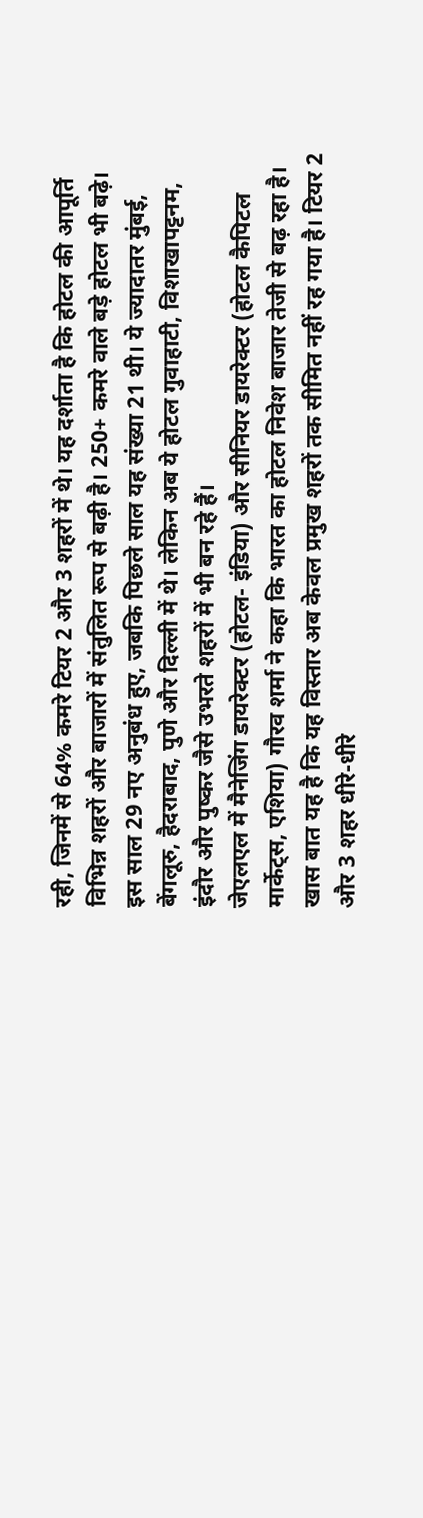रही, जिनमें से 64% कमरे टियर 2 और 3 शहरों में थे। यह दर्शाता है कि होटल की आपूर्ति विभिन्न शहरों और बाजारों में संतुलित रूप से बढ़ी है। 250+ कमरे वाले बड़े होटल भी बढ़े। इस साल 29 नए अनुबंध हुए, जबकि पिछले साल यह संख्या 21 थी। ये ज्यादातर मुंबई, बेंगलूरु, हैदराबाद, पुणे और दिल्ली में थे। लेकिन अब ये होटल गुवाहाटी, विशाखापट्टनम, इंदौर और पुष्कर जैसे उभरते शहरों में भी बन रहे हैं।
जेएलएल में मैनेजिंग डायरेक्टर (होटल- इंडिया) और सीनियर डायरेक्टर (होटल कैपिटल मार्केट्स, एशिया) गौरव शर्मा ने कहा कि भारत का होटल निवेश बाजार तेजी से बढ़ रहा है। खास बात यह है कि यह विस्तार अब केवल प्रमुख शहरों तक सीमित नहीं रह गया है। टियर 2 और 3 शहर धीरे-धीरे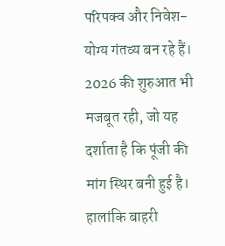परिपक्व और निवेश-योग्य गंतव्य बन रहे हैं। 2026 की शुरुआत भी मजबूत रही, जो यह दर्शाता है कि पूंजी की मांग स्थिर बनी हुई है। हालांकि बाहरी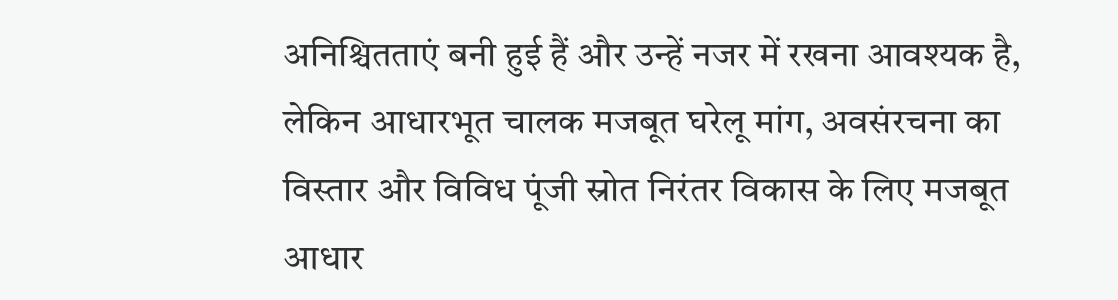अनिश्चितताएं बनी हुई हैं और उन्हें नजर में रखना आवश्यक है, लेकिन आधारभूत चालक मजबूत घरेलू मांग, अवसंरचना का विस्तार और विविध पूंजी स्रोत निरंतर विकास के लिए मजबूत आधार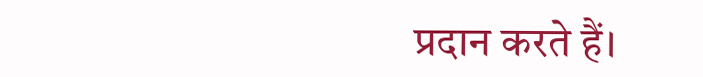प्रदान करते हैं।